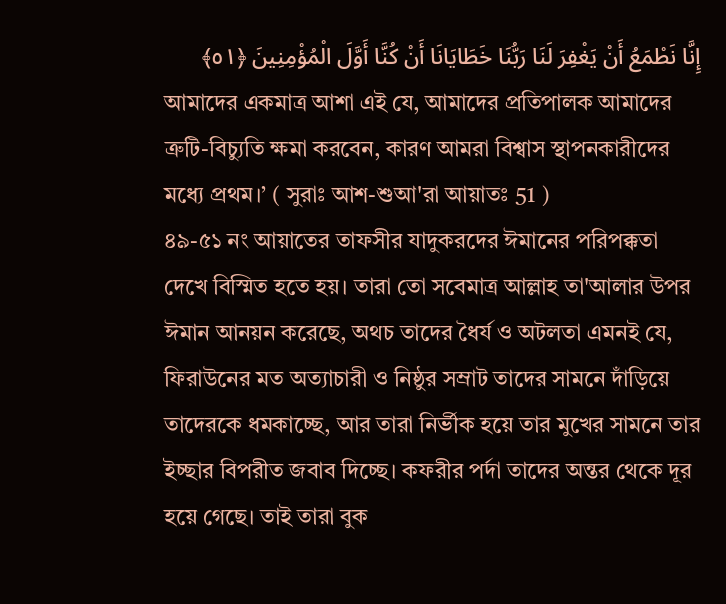إِنَّا نَطْمَعُ أَنْ يَغْفِرَ لَنَا رَبُّنَا خَطَايَانَا أَنْ كُنَّا أَوَّلَ الْمُؤْمِنِينَ ﴿٥١﴾
আমাদের একমাত্র আশা এই যে, আমাদের প্রতিপালক আমাদের ত্রুটি-বিচ্যুতি ক্ষমা করবেন, কারণ আমরা বিশ্বাস স্থাপনকারীদের মধ্যে প্রথম।’ ( সুরাঃ আশ-শুআ'রা আয়াতঃ 51 )
৪৯-৫১ নং আয়াতের তাফসীর যাদুকরদের ঈমানের পরিপক্কতা দেখে বিস্মিত হতে হয়। তারা তো সবেমাত্র আল্লাহ তা'আলার উপর ঈমান আনয়ন করেছে, অথচ তাদের ধৈর্য ও অটলতা এমনই যে, ফিরাউনের মত অত্যাচারী ও নিষ্ঠুর সম্রাট তাদের সামনে দাঁড়িয়ে তাদেরকে ধমকাচ্ছে, আর তারা নির্ভীক হয়ে তার মুখের সামনে তার ইচ্ছার বিপরীত জবাব দিচ্ছে। কফরীর পর্দা তাদের অন্তর থেকে দূর হয়ে গেছে। তাই তারা বুক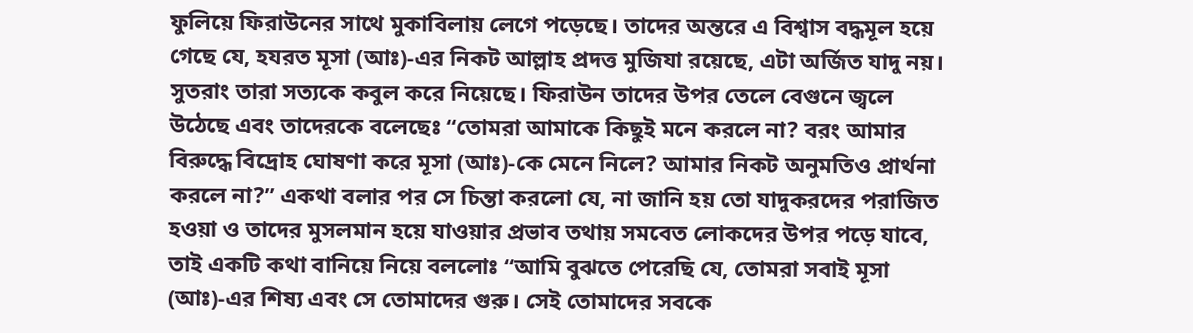ফুলিয়ে ফিরাউনের সাথে মুকাবিলায় লেগে পড়েছে। তাদের অন্তরে এ বিশ্বাস বদ্ধমূল হয়ে গেছে যে, হযরত মূসা (আঃ)-এর নিকট আল্লাহ প্রদত্ত মুজিযা রয়েছে, এটা অর্জিত যাদু নয়। সুতরাং তারা সত্যকে কবুল করে নিয়েছে। ফিরাউন তাদের উপর তেলে বেগুনে জ্বলে উঠেছে এবং তাদেরকে বলেছেঃ “তোমরা আমাকে কিছুই মনে করলে না? বরং আমার বিরুদ্ধে বিদ্রোহ ঘোষণা করে মূসা (আঃ)-কে মেনে নিলে? আমার নিকট অনুমতিও প্রার্থনা করলে না?” একথা বলার পর সে চিন্তা করলো যে, না জানি হয় তো যাদুকরদের পরাজিত হওয়া ও তাদের মুসলমান হয়ে যাওয়ার প্রভাব তথায় সমবেত লোকদের উপর পড়ে যাবে, তাই একটি কথা বানিয়ে নিয়ে বললোঃ “আমি বুঝতে পেরেছি যে, তোমরা সবাই মূসা (আঃ)-এর শিষ্য এবং সে তোমাদের গুরু। সেই তোমাদের সবকে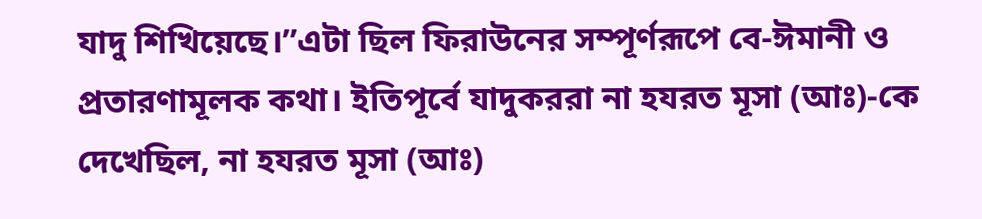যাদু শিখিয়েছে।”এটা ছিল ফিরাউনের সম্পূর্ণরূপে বে-ঈমানী ও প্রতারণামূলক কথা। ইতিপূর্বে যাদুকররা না হযরত মূসা (আঃ)-কে দেখেছিল, না হযরত মূসা (আঃ)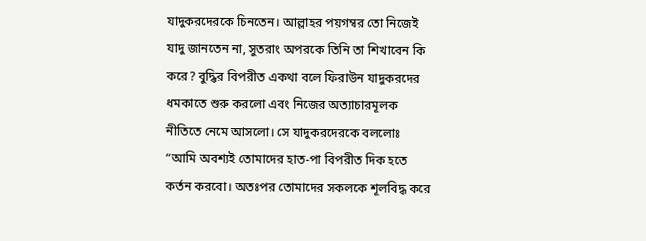যাদুকরদেরকে চিনতেন। আল্লাহর পয়গম্বর তো নিজেই যাদু জানতেন না, সুতরাং অপরকে তিনি তা শিখাবেন কি করে? বুদ্ধির বিপরীত একথা বলে ফিরাউন যাদুকরদের ধমকাতে শুরু করলো এবং নিজের অত্যাচারমূলক নীতিতে নেমে আসলো। সে যাদুকরদেরকে বললোঃ “আমি অবশ্যই তোমাদের হাত-পা বিপরীত দিক হতে কর্তন করবো। অতঃপর তোমাদের সকলকে শূলবিদ্ধ করে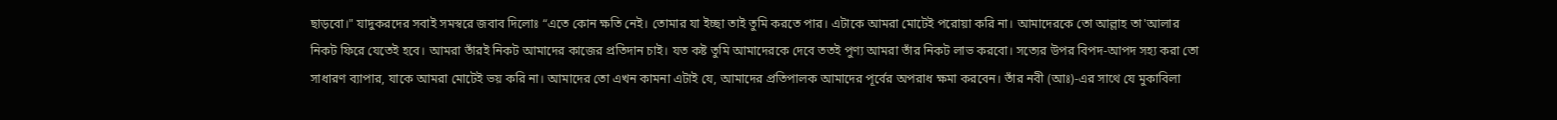ছাড়বো।" যাদুকরদের সবাই সমস্বরে জবাব দিলোঃ “এতে কোন ক্ষতি নেই। তোমার যা ইচ্ছা তাই তুমি করতে পার। এটাকে আমরা মোটেই পরোয়া করি না। আমাদেরকে তো আল্লাহ তা'আলার নিকট ফিরে যেতেই হবে। আমরা তাঁরই নিকট আমাদের কাজের প্রতিদান চাই। যত কষ্ট তুমি আমাদেরকে দেবে ততই পুণ্য আমরা তাঁর নিকট লাভ করবো। সত্যের উপর বিপদ-আপদ সহ্য করা তো সাধারণ ব্যাপার, যাকে আমরা মোটেই ভয় করি না। আমাদের তো এখন কামনা এটাই যে, আমাদের প্রতিপালক আমাদের পূর্বের অপরাধ ক্ষমা করবেন। তাঁর নবী (আঃ)-এর সাথে যে মুকাবিলা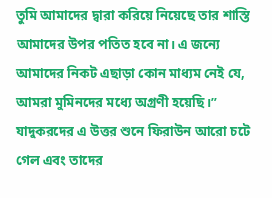তুমি আমাদের দ্বারা করিয়ে নিয়েছে তার শাস্তি আমাদের উপর পতিত হবে না। এ জন্যে আমাদের নিকট এছাড়া কোন মাধ্যম নেই যে, আমরা মুমিনদের মধ্যে অগ্রণী হয়েছি।” যাদুকরদের এ উত্তর শুনে ফিরাউন আরো চটে গেল এবং তাদের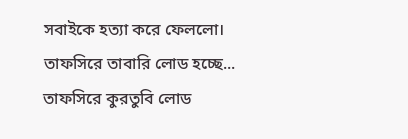সবাইকে হত্যা করে ফেললো।
তাফসিরে তাবারি লোড হচ্ছে...
তাফসিরে কুরতুবি লোড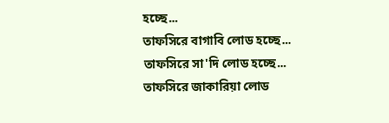হচ্ছে...
তাফসিরে বাগাবি লোড হচ্ছে...
তাফসিরে সা'দি লোড হচ্ছে...
তাফসিরে জাকারিয়া লোড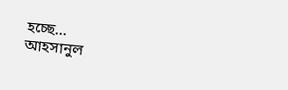হচ্ছে...
আহসানুল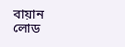বায়ান লোড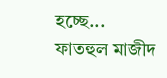হচ্ছে...
ফাতহুল মাজীদ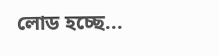লোড হচ্ছে...